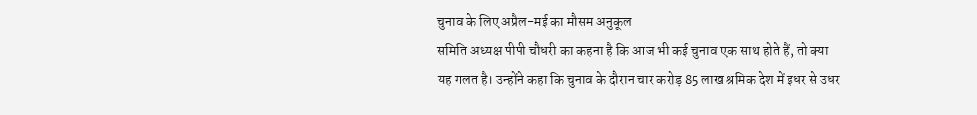चुनाव के लिए अप्रैल-मई का मौसम अनुकूल
समिति अध्यक्ष पीपी चौधरी का कहना है कि आज भी कई चुनाव एक साथ होते हैं, तो क्या यह गलत है। उन्होंने कहा कि चुनाव के दौरान चार करोड़ 85 लाख श्रमिक देश में इधर से उधर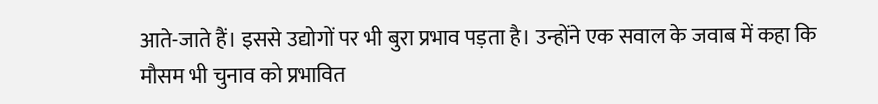आते-जाते हैं। इससे उद्योगों पर भी बुरा प्रभाव पड़ता है। उन्होंने एक सवाल के जवाब में कहा कि मौसम भी चुनाव को प्रभावित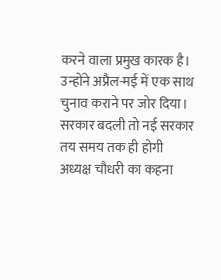करने वाला प्रमुख कारक है। उन्होंने अप्रैल-मई में एक साथ चुनाव कराने पर जोर दिया।
सरकार बदली तो नई सरकार तय समय तक ही होगी
अध्यक्ष चौधरी का कहना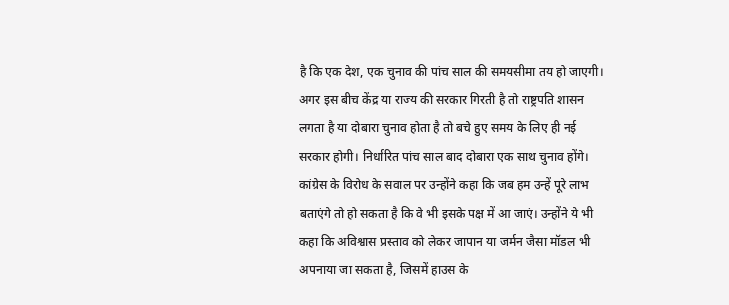है कि एक देश, एक चुनाव की पांच साल की समयसीमा तय हो जाएगी। अगर इस बीच केंद्र या राज्य की सरकार गिरती है तो राष्ट्रपति शासन लगता है या दोबारा चुनाव होता है तो बचे हुए समय के लिए ही नई सरकार होगी। निर्धारित पांच साल बाद दोबारा एक साथ चुनाव होंगे। कांग्रेस के विरोध के सवाल पर उन्होंने कहा कि जब हम उन्हें पूरे लाभ बताएंगे तो हो सकता है कि वे भी इसके पक्ष में आ जाएं। उन्होंने ये भी कहा कि अविश्वास प्रस्ताव को लेकर जापान या जर्मन जैसा मॉडल भी अपनाया जा सकता है, जिसमें हाउस के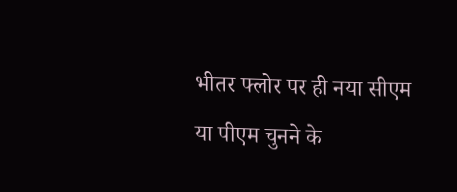भीतर फ्लोर पर ही नया सीएम या पीएम चुनने के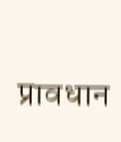प्रावधान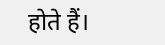होते हैं।